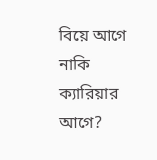বিয়ে আগে নাকি ক্যারিয়ার আগে?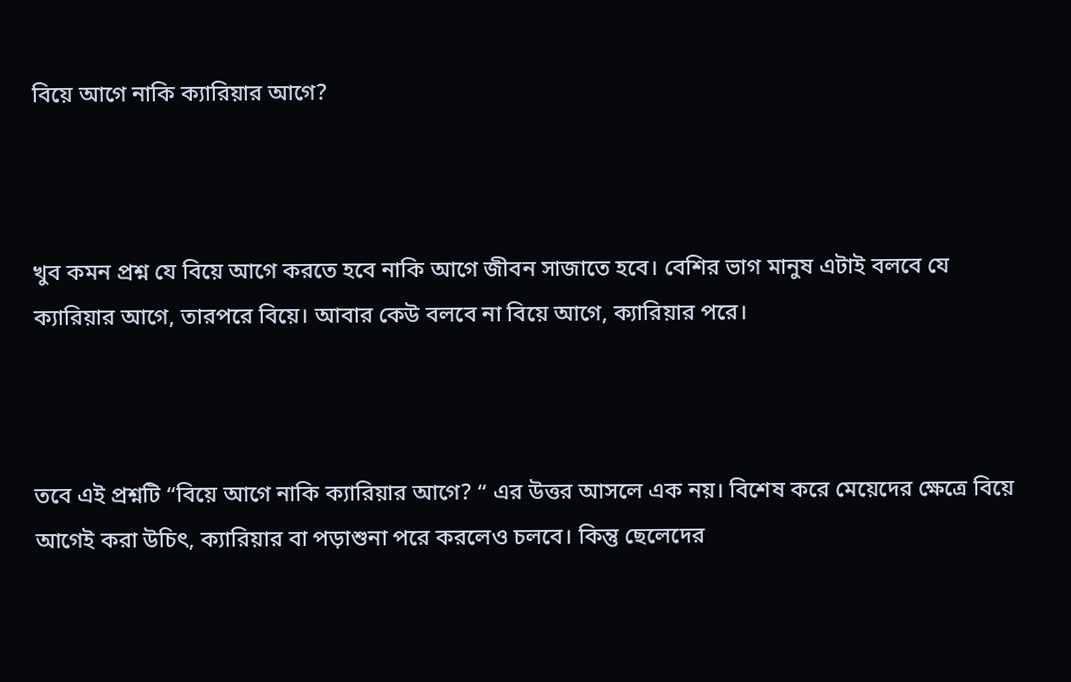বিয়ে আগে নাকি ক্যারিয়ার আগে?



খুব কমন প্রশ্ন যে বিয়ে আগে করতে হবে নাকি আগে জীবন সাজাতে হবে। বেশির ভাগ মানুষ এটাই বলবে যে ক্যারিয়ার আগে, তারপরে বিয়ে। আবার কেউ বলবে না বিয়ে আগে, ক্যারিয়ার পরে।



তবে এই প্রশ্নটি “বিয়ে আগে নাকি ক্যারিয়ার আগে? “ এর উত্তর আসলে এক নয়। বিশেষ করে মেয়েদের ক্ষেত্রে বিয়ে আগেই করা উচিৎ, ক্যারিয়ার বা পড়াশুনা পরে করলেও চলবে। কিন্তু ছেলেদের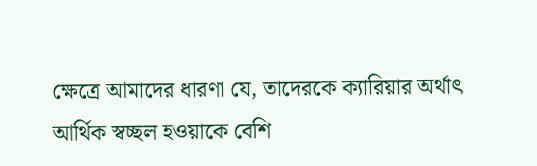ক্ষেত্রে আমাদের ধারণা যে, তাদেরকে ক্যারিয়ার অর্থাৎ আর্থিক স্বচ্ছল হওয়াকে বেশি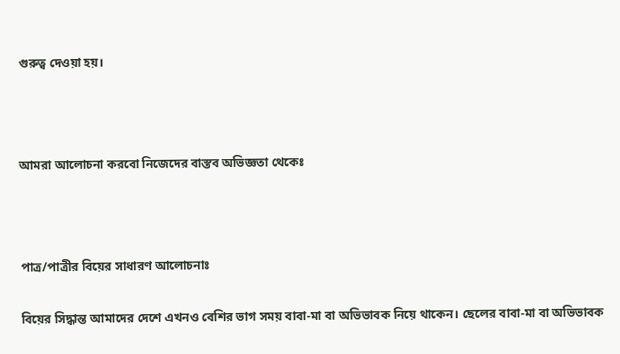গুরুত্ব দেওয়া হয়।



আমরা আলোচনা করবো নিজেদের বাস্তব অভিজ্ঞতা থেকেঃ



পাত্র/পাত্রীর বিয়ের সাধারণ আলোচনাঃ

বিয়ের সিদ্ধান্ত আমাদের দেশে এখনও বেশির ভাগ সময় বাবা-মা বা অভিভাবক নিয়ে থাকেন। ছেলের বাবা-মা বা অভিভাবক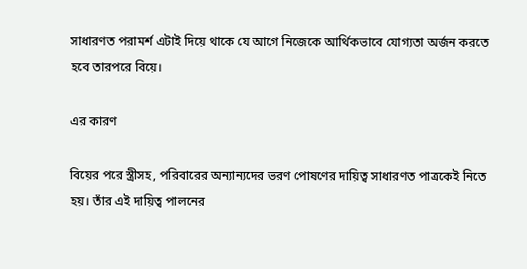সাধারণত পরামর্শ এটাই দিয়ে থাকে যে আগে নিজেকে আর্থিকভাবে যোগ্যতা অর্জন করতে হবে তারপরে বিয়ে।

এর কারণ

বিয়ের পরে স্ত্রীসহ, পরিবারের অন্যান্যদের ভরণ পোষণের দায়িত্ব সাধারণত পাত্রকেই নিতে হয়। তাঁর এই দায়িত্ব পালনের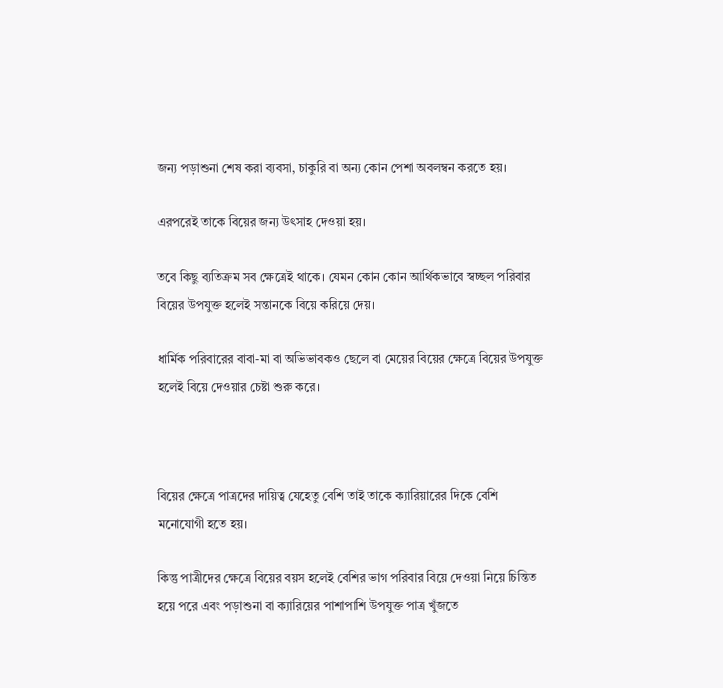জন্য পড়াশুনা শেষ করা ব্যবসা, চাকুরি বা অন্য কোন পেশা অবলম্বন করতে হয়।

এরপরেই তাকে বিয়ের জন্য উৎসাহ দেওয়া হয়।

তবে কিছু ব্যতিক্রম সব ক্ষেত্রেই থাকে। যেমন কোন কোন আর্থিকভাবে স্বচ্ছল পরিবার বিয়ের উপযুক্ত হলেই সন্তানকে বিয়ে করিয়ে দেয়।

ধার্মিক পরিবারের বাবা-মা বা অভিভাবকও ছেলে বা মেয়ের বিয়ের ক্ষেত্রে বিয়ের উপযুক্ত হলেই বিয়ে দেওয়ার চেষ্টা শুরু করে।



বিয়ের ক্ষেত্রে পাত্রদের দায়িত্ব যেহেতু বেশি তাই তাকে ক্যারিয়ারের দিকে বেশি মনোযোগী হতে হয়।

কিন্তু পাত্রীদের ক্ষেত্রে বিয়ের বয়স হলেই বেশির ভাগ পরিবার বিয়ে দেওয়া নিয়ে চিন্তিত হয়ে পরে এবং পড়াশুনা বা ক্যারিয়ের পাশাপাশি উপযুক্ত পাত্র খুঁজতে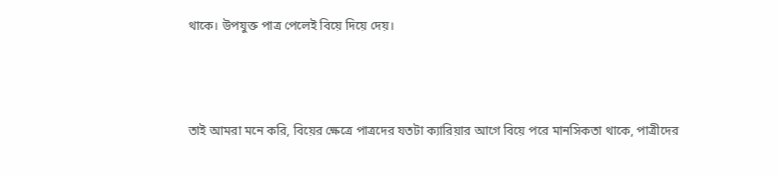থাকে। উপযুক্ত পাত্র পেলেই বিয়ে দিয়ে দেয়।



তাই আমরা মনে করি, বিয়ের ক্ষেত্রে পাত্রদের যতটা ক্যারিয়ার আগে বিয়ে পরে মানসিকতা থাকে, পাত্রীদের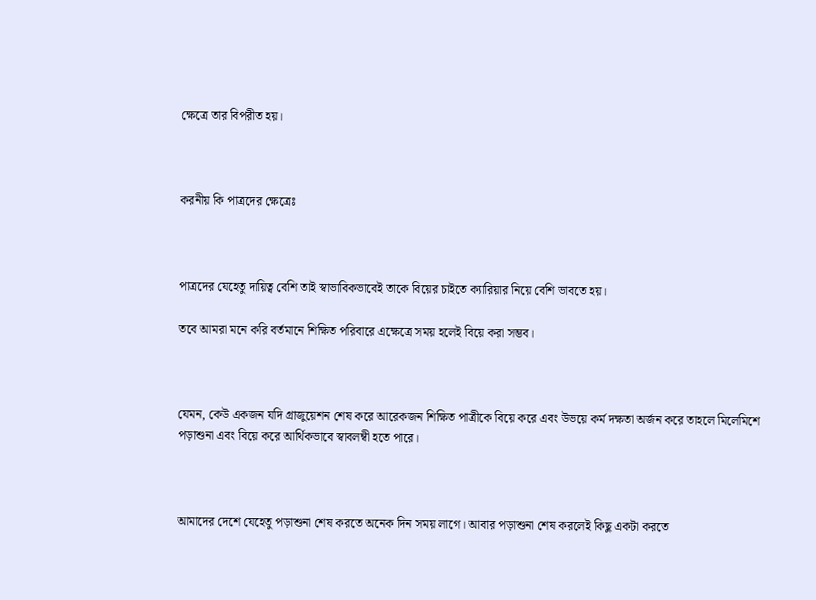ক্ষেত্রে তার বিপরীত হয়।



করনীয় কি পাত্রদের ক্ষেত্রেঃ



পাত্রদের যেহেতু দায়িত্ব বেশি তাই স্বাভাবিকভাবেই তাকে বিয়ের চাইতে ক্যারিয়ার নিয়ে বেশি ভাবতে হয়।

তবে আমরা মনে করি বর্তমানে শিক্ষিত পরিবারে এক্ষেত্রে সময় হলেই বিয়ে করা সম্ভব।



যেমন, কেউ একজন যদি গ্রাজুয়েশন শেষ করে আরেকজন শিক্ষিত পাত্রীকে বিয়ে করে এবং উভয়ে কর্ম দক্ষতা অর্জন করে তাহলে মিলেমিশে পড়াশুনা এবং বিয়ে করে আর্থিকভাবে স্বাবলম্বী হতে পারে।



আমাদের দেশে যেহেতু পড়াশুনা শেষ করতে অনেক দিন সময় লাগে। আবার পড়াশুনা শেষ করলেই কিছু একটা করতে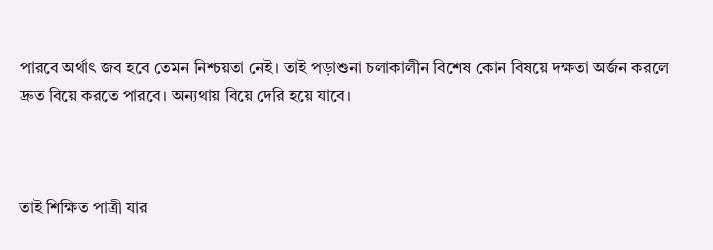পারবে অর্থাৎ জব হবে তেমন নিশ্চয়তা নেই। তাই পড়াশুনা চলাকালীন বিশেষ কোন বিষয়ে দক্ষতা অর্জন করলে দ্রুত বিয়ে করতে পারবে। অন্যথায় বিয়ে দেরি হয়ে যাবে।



তাই শিক্ষিত পাত্রী যার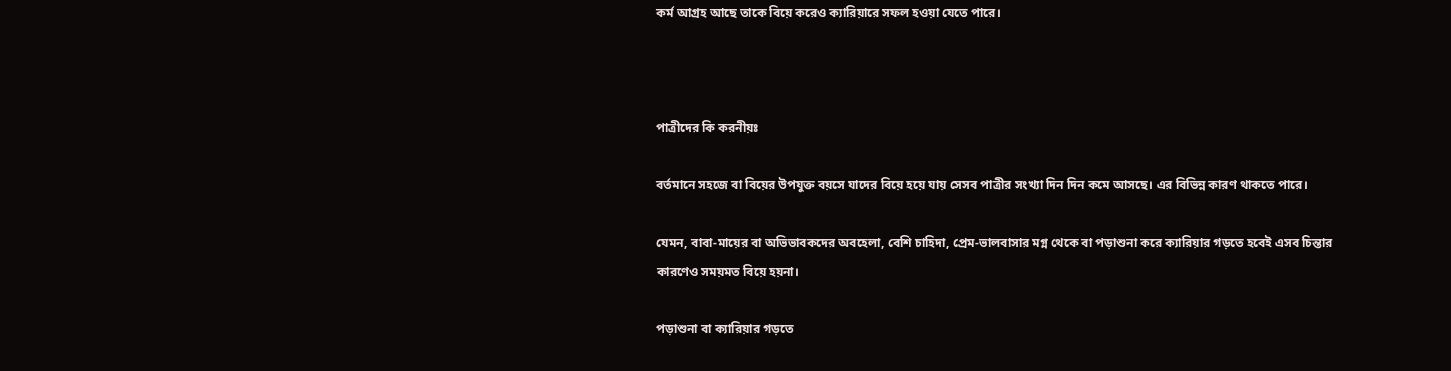কর্ম আগ্রহ আছে তাকে বিয়ে করেও ক্যারিয়ারে সফল হওয়া যেতে পারে।



পাত্রীদের কি করনীয়ঃ

বর্তমানে সহজে বা বিয়ের উপযুক্ত বয়সে যাদের বিয়ে হয়ে যায় সেসব পাত্রীর সংখ্যা দিন দিন কমে আসছে। এর বিভিন্ন কারণ থাকতে পারে।

যেমন, বাবা-মায়ের বা অভিভাবকদের অবহেলা, বেশি চাহিদা, প্রেম-ভালবাসার মগ্ন থেকে বা পড়াশুনা করে ক্যারিয়ার গড়তে হবেই এসব চিন্তার কারণেও সময়মত বিয়ে হয়না।

পড়াশুনা বা ক্যারিয়ার গড়তে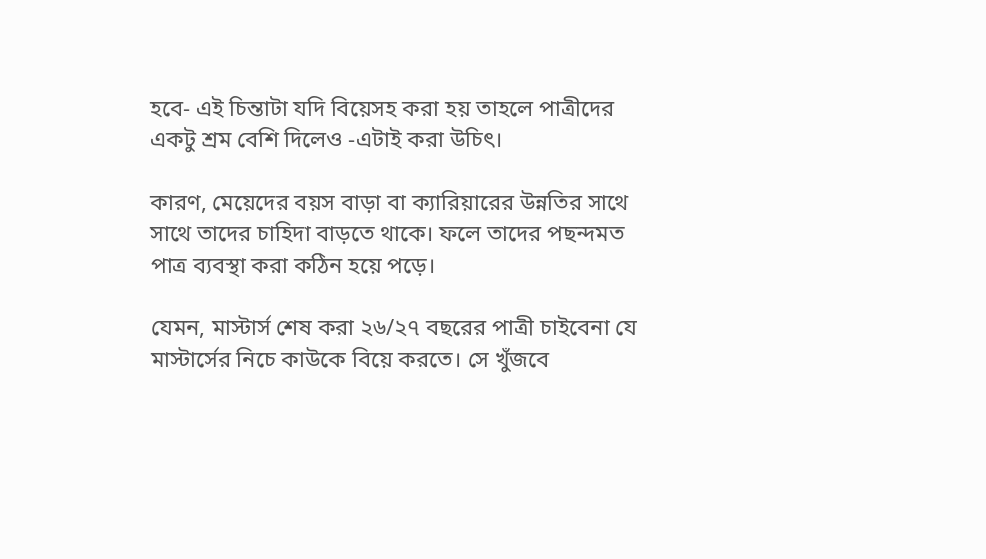হবে- এই চিন্তাটা যদি বিয়েসহ করা হয় তাহলে পাত্রীদের একটু শ্রম বেশি দিলেও -এটাই করা উচিৎ।

কারণ, মেয়েদের বয়স বাড়া বা ক্যারিয়ারের উন্নতির সাথে সাথে তাদের চাহিদা বাড়তে থাকে। ফলে তাদের পছন্দমত পাত্র ব্যবস্থা করা কঠিন হয়ে পড়ে।

যেমন, মাস্টার্স শেষ করা ২৬/২৭ বছরের পাত্রী চাইবেনা যে মাস্টার্সের নিচে কাউকে বিয়ে করতে। সে খুঁজবে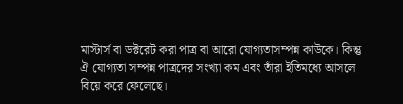মাস্টার্স বা ডক্টরেট করা পাত্র বা আরো যোগ্যতাসম্পন্ন কাউকে। কিন্তু ঐ যোগ্যতা সম্পন্ন পাত্রদের সংখ্যা কম এবং তাঁরা ইতিমধ্যে আসলে বিয়ে করে ফেলেছে।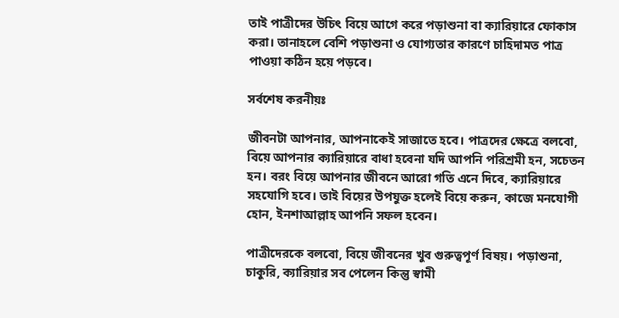তাই পাত্রীদের উচিৎ বিয়ে আগে করে পড়াশুনা বা ক্যারিয়ারে ফোকাস করা। তানাহলে বেশি পড়াশুনা ও যোগ্যতার কারণে চাহিদামত পাত্র পাওয়া কঠিন হয়ে পড়বে।

সর্বশেষ করনীয়ঃ

জীবনটা আপনার, আপনাকেই সাজাতে হবে। পাত্রদের ক্ষেত্রে বলবো, বিয়ে আপনার ক্যারিয়ারে বাধা হবেনা যদি আপনি পরিশ্রমী হন, সচেতন হন। বরং বিয়ে আপনার জীবনে আরো গতি এনে দিবে, ক্যারিয়ারে সহযোগি হবে। তাই বিয়ের উপযুক্ত হলেই বিয়ে করুন, কাজে মনযোগী হোন, ইনশাআল্লাহ আপনি সফল হবেন।

পাত্রীদেরকে বলবো, বিয়ে জীবনের খুব গুরুত্বপূর্ণ বিষয়। পড়াশুনা, চাকুরি, ক্যারিয়ার সব পেলেন কিন্তু স্বামী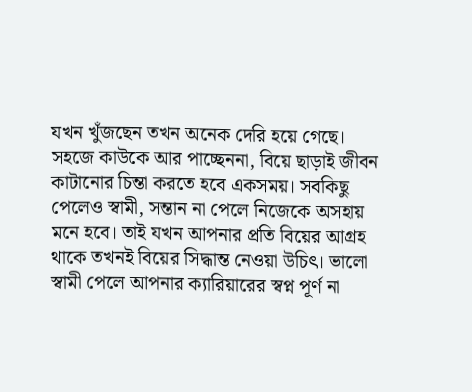যখন খুঁজছেন তখন অনেক দেরি হয়ে গেছে। সহজে কাউকে আর পাচ্ছেননা, বিয়ে ছাড়াই জীবন কাটানোর চিন্তা করতে হবে একসময়। সবকিছু পেলেও স্বামী, সন্তান না পেলে নিজেকে অসহায় মনে হবে। তাই যখন আপনার প্রতি বিয়ের আগ্রহ থাকে তখনই বিয়ের সিদ্ধান্ত নেওয়া উচিৎ। ভালো স্বামী পেলে আপনার ক্যারিয়ারের স্বপ্ন পূর্ণ না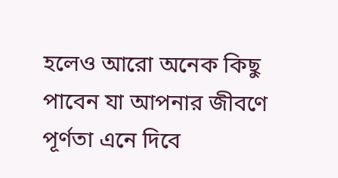হলেও আরো অনেক কিছু পাবেন যা আপনার জীবণে পূর্ণতা এনে দিবে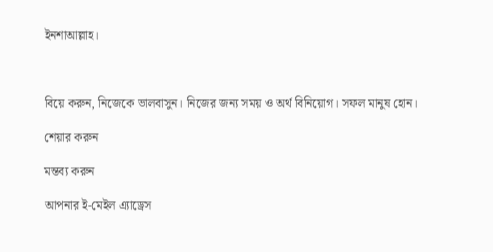ইনশাআল্লাহ।



বিয়ে করুন, নিজেকে ভালবাসুন। নিজের জন্য সময় ও অর্থ বিনিয়োগ। সফল মানুষ হোন।

শেয়ার করুন

মন্তব্য করুন

আপনার ই-মেইল এ্যাড্রেস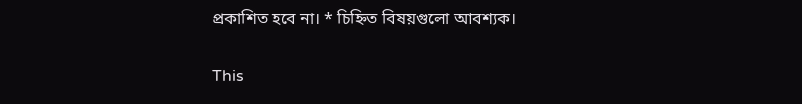প্রকাশিত হবে না। * চিহ্নিত বিষয়গুলো আবশ্যক।

This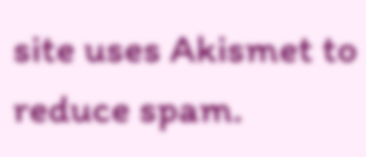site uses Akismet to reduce spam.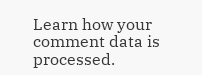Learn how your comment data is processed.